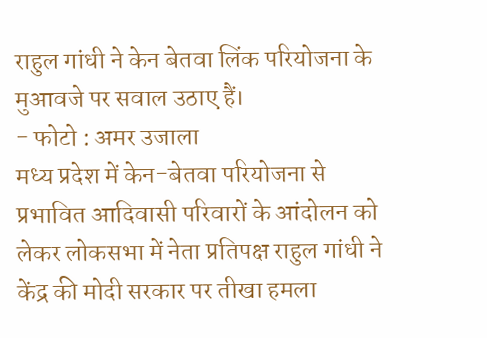राहुल गांधी ने केन बेतवा लिंक परियोजना के मुआवजे पर सवाल उठाए हैं।
- फोटो : अमर उजाला
मध्य प्रदेश में केन-बेतवा परियोजना से प्रभावित आदिवासी परिवारों के आंदोलन को लेकर लोकसभा में नेता प्रतिपक्ष राहुल गांधी ने केंद्र की मोदी सरकार पर तीखा हमला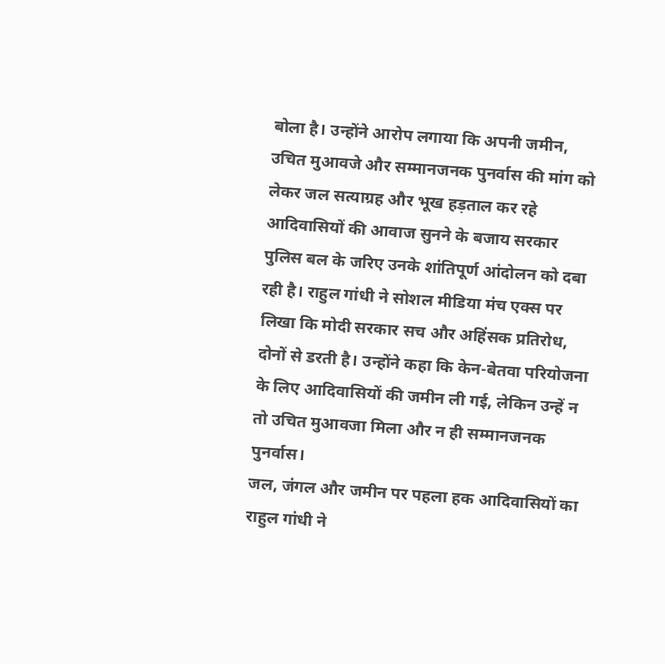बोला है। उन्होंने आरोप लगाया कि अपनी जमीन, उचित मुआवजे और सम्मानजनक पुनर्वास की मांग को लेकर जल सत्याग्रह और भूख हड़ताल कर रहे आदिवासियों की आवाज सुनने के बजाय सरकार पुलिस बल के जरिए उनके शांतिपूर्ण आंदोलन को दबा रही है। राहुल गांधी ने सोशल मीडिया मंच एक्स पर लिखा कि मोदी सरकार सच और अहिंसक प्रतिरोध, दोनों से डरती है। उन्होंने कहा कि केन-बेतवा परियोजना के लिए आदिवासियों की जमीन ली गई, लेकिन उन्हें न तो उचित मुआवजा मिला और न ही सम्मानजनक पुनर्वास।
जल, जंगल और जमीन पर पहला हक आदिवासियों का
राहुल गांधी ने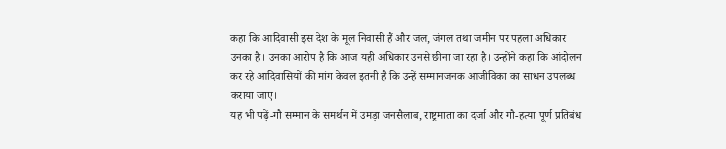कहा कि आदिवासी इस देश के मूल निवासी हैं और जल, जंगल तथा जमीन पर पहला अधिकार उनका है। उनका आरोप है कि आज यही अधिकार उनसे छीना जा रहा है। उन्होंने कहा कि आंदोलन कर रहे आदिवासियों की मांग केवल इतनी है कि उन्हें सम्मानजनक आजीविका का साधन उपलब्ध कराया जाए।
यह भी पढ़ें-गौ सम्मान के समर्थन में उमड़ा जनसैलाब, राष्ट्रमाता का दर्जा और गौ-हत्या पूर्ण प्रतिबंध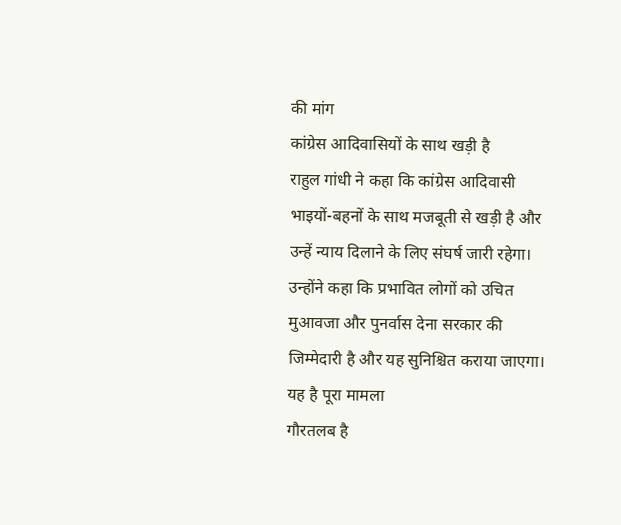की मांग
कांग्रेस आदिवासियों के साथ खड़ी है
राहुल गांधी ने कहा कि कांग्रेस आदिवासी भाइयों-बहनों के साथ मजबूती से खड़ी है और उन्हें न्याय दिलाने के लिए संघर्ष जारी रहेगा। उन्होंने कहा कि प्रभावित लोगों को उचित मुआवजा और पुनर्वास देना सरकार की जिम्मेदारी है और यह सुनिश्चित कराया जाएगा।
यह है पूरा मामला
गौरतलब है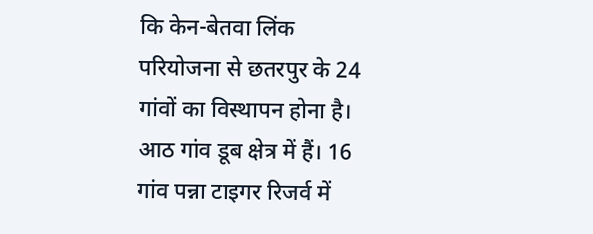कि केन-बेतवा लिंक परियोजना से छतरपुर के 24 गांवों का विस्थापन होना है। आठ गांव डूब क्षेत्र में हैं। 16 गांव पन्ना टाइगर रिजर्व में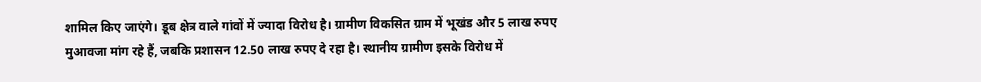शामिल किए जाएंगे। डूब क्षेत्र वाले गांवों में ज्यादा विरोध है। ग्रामीण विकसित ग्राम में भूखंड और 5 लाख रुपए मुआवजा मांग रहे हैं, जबकि प्रशासन 12.50 लाख रुपए दे रहा है। स्थानीय ग्रामीण इसके विरोध में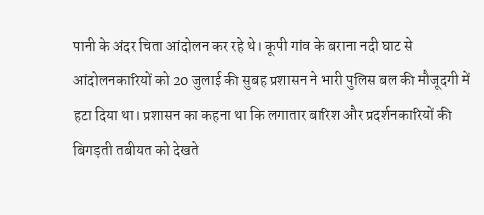पानी के अंदर चिता आंदोलन कर रहे थे। कूपी गांव के बराना नदी घाट से आंदोलनकारियों को 20 जुलाई की सुबह प्रशासन ने भारी पुलिस बल की मौजूदगी में हटा दिया था। प्रशासन का कहना था कि लगातार बारिश और प्रदर्शनकारियों की बिगड़ती तबीयत को देखते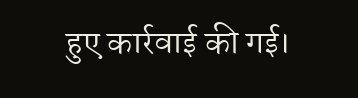हुए कार्रवाई की गई।